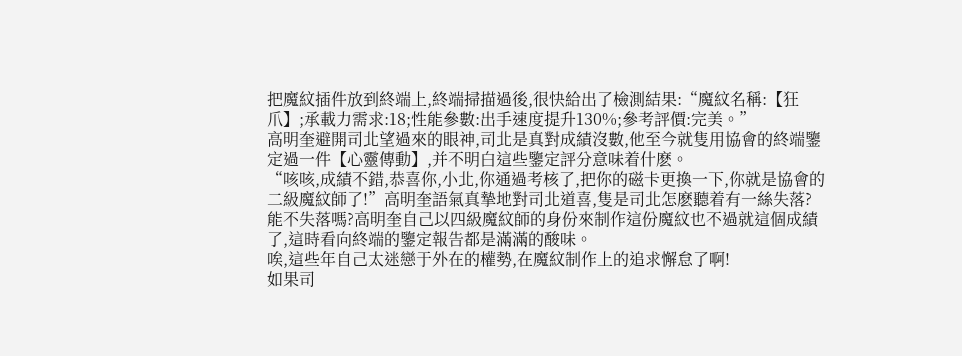把魔紋插件放到終端上,終端掃描過後,很快給出了檢測結果:“魔紋名稱:【狂爪】;承載力需求:18;性能參數:出手速度提升130%;參考評價:完美。”
高明奎避開司北望過來的眼神,司北是真對成績沒數,他至今就隻用協會的終端鑒定過一件【心靈傳動】,并不明白這些鑒定評分意味着什麽。
“咳咳,成績不錯,恭喜你,小北,你通過考核了,把你的磁卡更換一下,你就是協會的二級魔紋師了!”高明奎語氣真摯地對司北道喜,隻是司北怎麽聽着有一絲失落?
能不失落嗎?高明奎自己以四級魔紋師的身份來制作這份魔紋也不過就這個成績了,這時看向終端的鑒定報告都是滿滿的酸味。
唉,這些年自己太迷戀于外在的權勢,在魔紋制作上的追求懈怠了啊!
如果司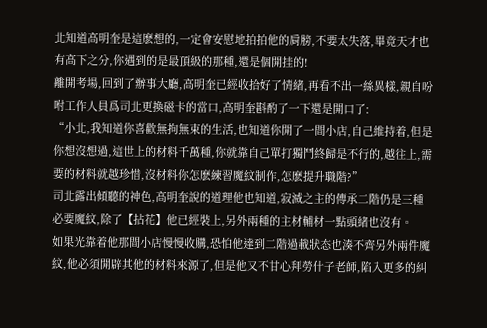北知道高明奎是這麽想的,一定會安慰地拍拍他的肩膀,不要太失落,畢竟天才也有高下之分,你遇到的是最頂級的那種,還是個開挂的!
離開考場,回到了辦事大廳,高明奎已經收拾好了情緒,再看不出一絲異樣,親自吩咐工作人員爲司北更換磁卡的當口,高明奎斟酌了一下還是開口了:
“小北,我知道你喜歡無拘無束的生活,也知道你開了一間小店,自己維持着,但是你想沒想過,這世上的材料千萬種,你就靠自己單打獨鬥終歸是不行的,越往上,需要的材料就越珍惜,沒材料你怎麽練習魔紋制作,怎麽提升職階?”
司北露出傾聽的神色,高明奎說的道理他也知道,寂滅之主的傳承二階仍是三種必要魔紋,除了【拈花】他已經裝上,另外兩種的主材輔材一點頭緒也沒有。
如果光靠着他那間小店慢慢收購,恐怕他達到二階過載狀态也湊不齊另外兩件魔紋,他必須開辟其他的材料來源了,但是他又不甘心拜勞什子老師,陷入更多的糾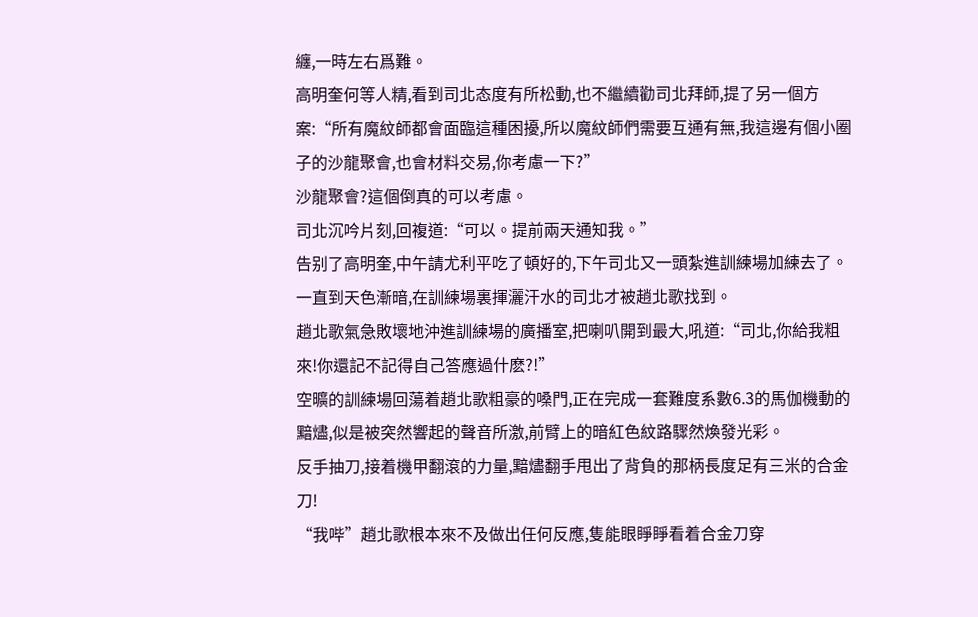纏,一時左右爲難。
高明奎何等人精,看到司北态度有所松動,也不繼續勸司北拜師,提了另一個方案:“所有魔紋師都會面臨這種困擾,所以魔紋師們需要互通有無,我這邊有個小圈子的沙龍聚會,也會材料交易,你考慮一下?”
沙龍聚會?這個倒真的可以考慮。
司北沉吟片刻,回複道:“可以。提前兩天通知我。”
告别了高明奎,中午請尤利平吃了頓好的,下午司北又一頭紮進訓練場加練去了。
一直到天色漸暗,在訓練場裏揮灑汗水的司北才被趙北歌找到。
趙北歌氣急敗壞地沖進訓練場的廣播室,把喇叭開到最大,吼道:“司北,你給我粗來!你還記不記得自己答應過什麽?!”
空曠的訓練場回蕩着趙北歌粗豪的嗓門,正在完成一套難度系數6.3的馬伽機動的黯燼,似是被突然響起的聲音所激,前臂上的暗紅色紋路驟然煥發光彩。
反手抽刀,接着機甲翻滾的力量,黯燼翻手甩出了背負的那柄長度足有三米的合金刀!
“我哔”趙北歌根本來不及做出任何反應,隻能眼睜睜看着合金刀穿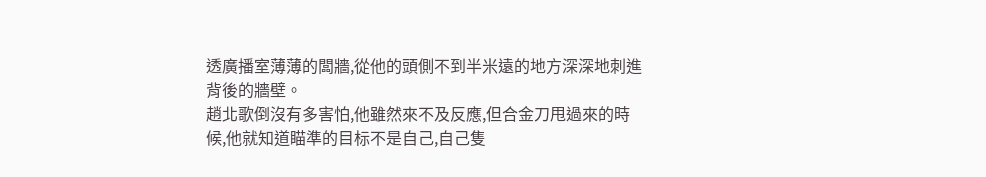透廣播室薄薄的闆牆,從他的頭側不到半米遠的地方深深地刺進背後的牆壁。
趙北歌倒沒有多害怕,他雖然來不及反應,但合金刀甩過來的時候,他就知道瞄準的目标不是自己,自己隻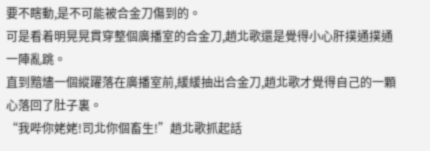要不瞎動,是不可能被合金刀傷到的。
可是看着明晃晃貫穿整個廣播室的合金刀,趙北歌還是覺得小心肝撲通撲通一陣亂跳。
直到黯燼一個縱躍落在廣播室前,緩緩抽出合金刀,趙北歌才覺得自己的一顆心落回了肚子裏。
“我哔你姥姥!司北你個畜生!”趙北歌抓起話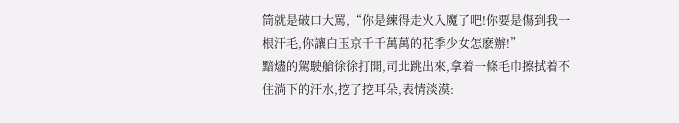筒就是破口大罵,“你是練得走火入魔了吧!你要是傷到我一根汗毛,你讓白玉京千千萬萬的花季少女怎麽辦!”
黯燼的駕駛艙徐徐打開,司北跳出來,拿着一條毛巾擦拭着不住淌下的汗水,挖了挖耳朵,表情淡漠: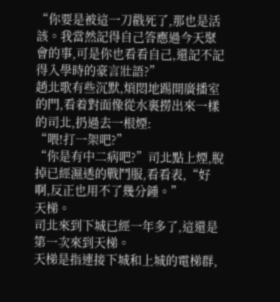“你要是被這一刀戳死了,那也是活該。我當然記得自己答應過今天聚會的事,可是你也看看自己,還記不記得入學時的豪言壯語?”
趙北歌有些沉默,煩悶地踢開廣播室的門,看着對面像從水裏撈出來一樣的司北,扔過去一根煙:
“喂!打一架吧?”
“你是有中二病吧?”司北點上煙,脫掉已經濕透的戰鬥服,看看表,“好啊,反正也用不了幾分鍾。”
天梯。
司北來到下城已經一年多了,這還是第一次來到天梯。
天梯是指連接下城和上城的電梯群,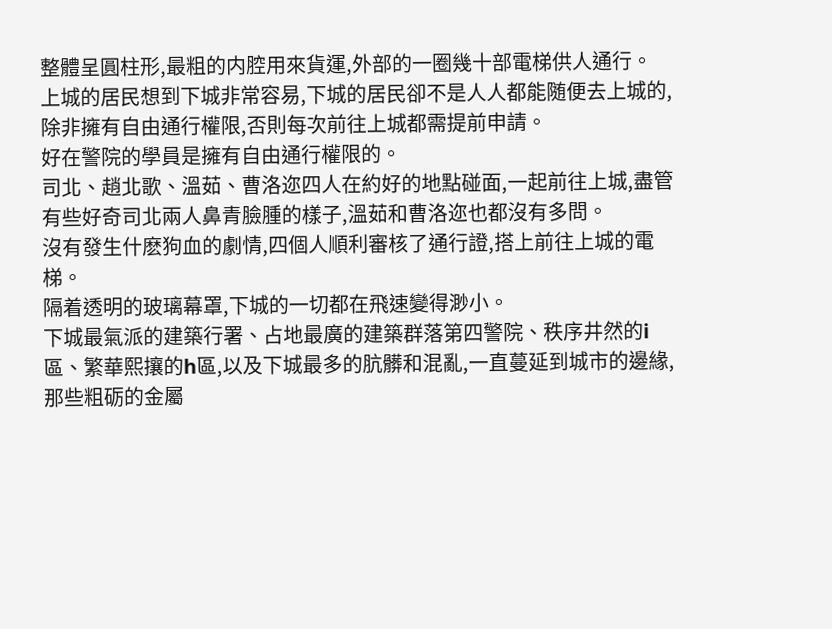整體呈圓柱形,最粗的内腔用來貨運,外部的一圈幾十部電梯供人通行。
上城的居民想到下城非常容易,下城的居民卻不是人人都能随便去上城的,除非擁有自由通行權限,否則每次前往上城都需提前申請。
好在警院的學員是擁有自由通行權限的。
司北、趙北歌、溫茹、曹洛迩四人在約好的地點碰面,一起前往上城,盡管有些好奇司北兩人鼻青臉腫的樣子,溫茹和曹洛迩也都沒有多問。
沒有發生什麽狗血的劇情,四個人順利審核了通行證,搭上前往上城的電梯。
隔着透明的玻璃幕罩,下城的一切都在飛速變得渺小。
下城最氣派的建築行署、占地最廣的建築群落第四警院、秩序井然的i區、繁華熙攘的h區,以及下城最多的肮髒和混亂,一直蔓延到城市的邊緣,那些粗砺的金屬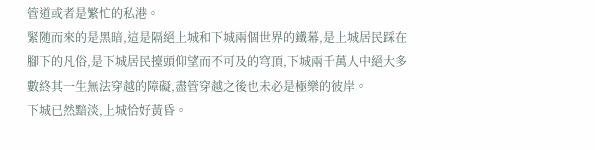管道或者是繁忙的私港。
緊随而來的是黑暗,這是隔絕上城和下城兩個世界的鐵幕,是上城居民踩在腳下的凡俗,是下城居民擡頭仰望而不可及的穹頂,下城兩千萬人中絕大多數終其一生無法穿越的障礙,盡管穿越之後也未必是極樂的彼岸。
下城已然黯淡,上城恰好黃昏。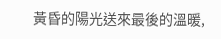黃昏的陽光送來最後的溫暖,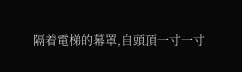隔着電梯的幕罩,自頭頂一寸一寸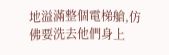地溢滿整個電梯艙,仿佛要洗去他們身上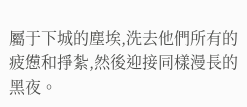屬于下城的塵埃,洗去他們所有的疲憊和掙紮,然後迎接同樣漫長的黑夜。